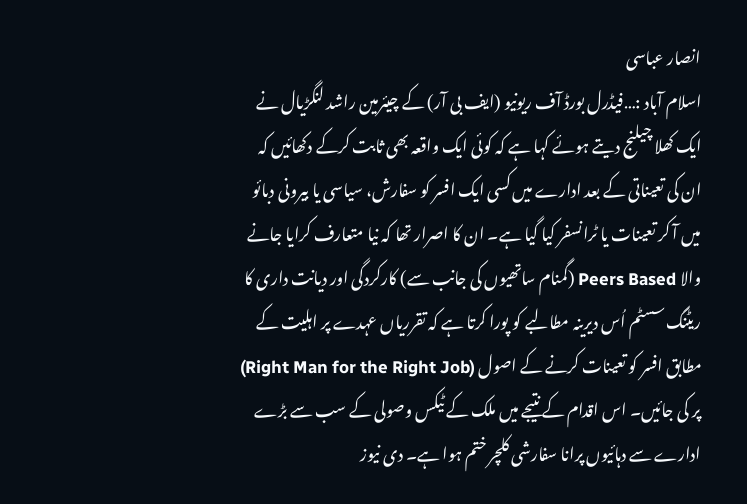انصار عباسی
اسلام آباد :…فیڈرل بورڈ آف ریونیو (ایف بی آر) کے چیئرمین راشد لنگڑیال نے ایک کھلا چیلنج دیتے ہوئے کہا ہے کہ کوئی ایک واقعہ بھی ثابت کرکے دکھائیں کہ ان کی تعیناتی کے بعد ادارے میں کسی ایک افسر کو سفارش، سیاسی یا بیرونی دبائو میں آ کر تعینات یا ٹرانسفر کیا گیا ہے۔ ان کا اصرار تھا کہ نیا متعارف کرایا جانے والا Peers Based (گمنام ساتھیوں کی جانب سے) کارکردگی اور دیانت داری کا ریٹنگ سسٹم اُس دیرینہ مطالبے کو پورا کرتا ہے کہ تقرریاں عہدے پر اہلیت کے مطابق افسر کو تعینات کرنے کے اصول (Right Man for the Right Job) پر کی جائیں۔ اس اقدام کے نتیجے میں ملک کے ٹیکس وصولی کے سب سے بڑے ادارے سے دہائیوں پرانا سفارشی کلچر ختم ہوا ہے۔ دی نیوز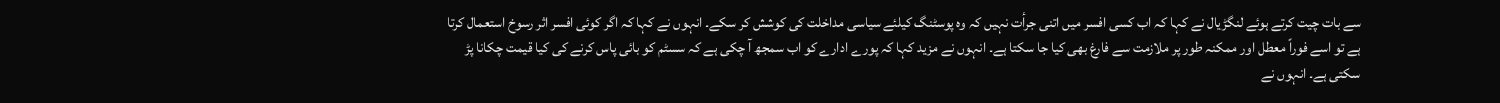سے بات چیت کرتے ہوئے لنگڑیال نے کہا کہ اب کسی افسر میں اتنی جرأت نہیں کہ وہ پوسٹنگ کیلئے سیاسی مداخلت کی کوشش کر سکے۔ انہوں نے کہا کہ اگر کوئی افسر اثر رسوخ استعمال کرتا ہے تو اسے فوراً معطل اور ممکنہ طور پر ملازمت سے فارغ بھی کیا جا سکتا ہے۔ انہوں نے مزید کہا کہ پورے ادارے کو اب سمجھ آ چکی ہے کہ سسٹم کو بائی پاس کرنے کی کیا قیمت چکانا پڑ سکتی ہے۔ انہوں نے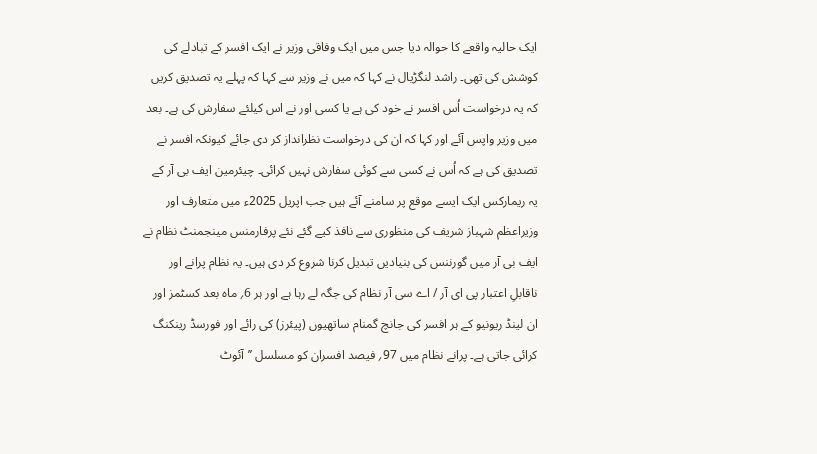ایک حالیہ واقعے کا حوالہ دیا جس میں ایک وفاقی وزیر نے ایک افسر کے تبادلے کی کوشش کی تھی۔ راشد لنگڑیال نے کہا کہ میں نے وزیر سے کہا کہ پہلے یہ تصدیق کریں کہ یہ درخواست اُس افسر نے خود کی ہے یا کسی اور نے اس کیلئے سفارش کی ہے۔ بعد میں وزیر واپس آئے اور کہا کہ ان کی درخواست نظرانداز کر دی جائے کیونکہ افسر نے تصدیق کی ہے کہ اُس نے کسی سے کوئی سفارش نہیں کرائی۔ چیئرمین ایف بی آر کے یہ ریمارکس ایک ایسے موقع پر سامنے آئے ہیں جب اپریل 2025ء میں متعارف اور وزیراعظم شہباز شریف کی منظوری سے نافذ کیے گئے نئے پرفارمنس مینجمنٹ نظام نے ایف بی آر میں گورننس کی بنیادیں تبدیل کرنا شروع کر دی ہیں۔ یہ نظام پرانے اور ناقابلِ اعتبار پی ای آر / اے سی آر نظام کی جگہ لے رہا ہے اور ہر 6؍ ماہ بعد کسٹمز اور ان لینڈ ریونیو کے ہر افسر کی جانچ گمنام ساتھیوں (پیئرز) کی رائے اور فورسڈ رینکنگ کرائی جاتی ہے۔ پرانے نظام میں 97؍ فیصد افسران کو مسلسل ’’آئوٹ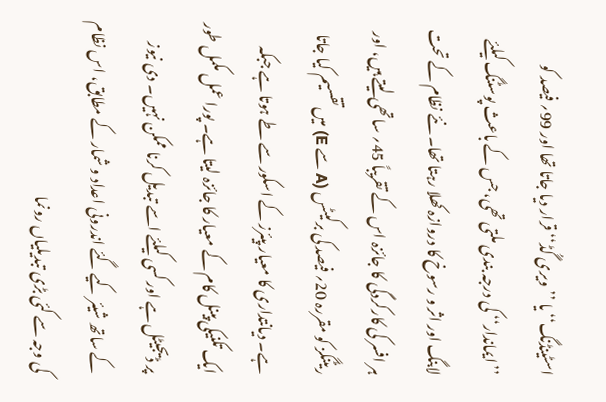اسٹینڈنگ‘‘ یا ’’ویری گُڈ‘‘ قرار دیا جاتا تھا اور 99؍ فیصد کو ’’ایماندار‘‘ کی درجہ بندی ملتی تھی، جس کے باعث پوسٹنگ کیلئے لابنگ اور اثر و رسوخ کا دروازہ کھلا رہتا تھا۔ نئے نظام کے تحت ہر افسر کی کارکردگی کا جائزہ اس کے تقریباً 45؍ ساتھی لیتے ہیں، اور ریٹنگز کو مقررہ 20؍ فیصد کی برکیٹس (A سے E) میں تقسیم کیا جاتا ہے۔ دیانتداری کا معیار پیئرز کے اسکور سے طے ہوتا ہے جبکہ ایک تکنیکی پینل کام کے معیار کا جائزہ لیتا ہے۔ پورا عمل مکمل طور پر ڈیجیٹل ہے اور کسی کیلئے اسے تبدیل کرنا ممکن نہیں۔ دی نیوز کے ساتھ شیئر کیے گئے اندرونی اعداد و شمار کے مطابق، اس نظام کی وجہ سے کئی بڑی تبدیلیاں رونما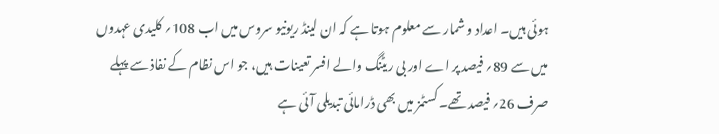ہوئی ہیں۔ اعداد و شمار سے معلوم ہوتا ہے کہ ان لینڈ ریونیو سروس میں اب 108؍ کلیدی عہدوں میں سے 89؍ فیصد پر اے اور بی ریٹنگ والے افسر تعینات ہیں، جو اس نظام کے نفاذ سے پہلے صرف 26؍ فیصد تھے۔ کسٹمز میں بھی ڈرامائی تبدیلی آئی ہے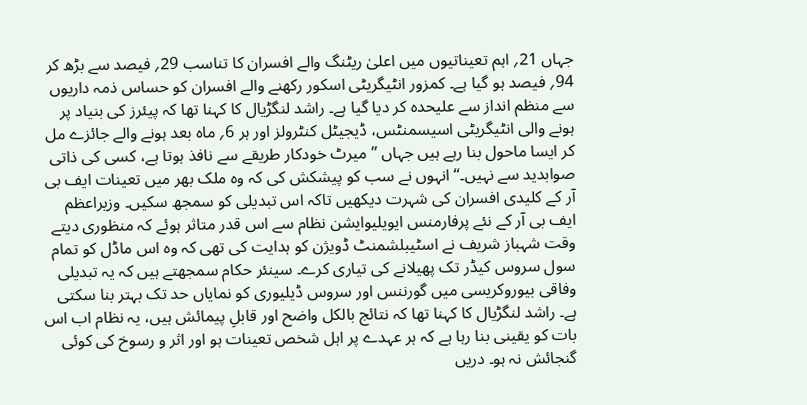جہاں 21؍ اہم تعیناتیوں میں اعلیٰ ریٹنگ والے افسران کا تناسب 29؍ فیصد سے بڑھ کر 94؍ فیصد ہو گیا ہے۔ کمزور انٹیگریٹی اسکور رکھنے والے افسران کو حساس ذمہ داریوں سے منظم انداز سے علیحدہ کر دیا گیا ہے۔ راشد لنگڑیال کا کہنا تھا کہ پیئرز کی بنیاد پر ہونے والی انٹیگریٹی اسیسمنٹس، ڈیجیٹل کنٹرولز اور ہر 6؍ ماہ بعد ہونے والے جائزے مل کر ایسا ماحول بنا رہے ہیں جہاں ’’میرٹ خودکار طریقے سے نافذ ہوتا ہے، کسی کی ذاتی صوابدید سے نہیں۔‘‘ انہوں نے سب کو پیشکش کی کہ وہ ملک بھر میں تعینات ایف بی آر کے کلیدی افسران کی شہرت دیکھیں تاکہ اس تبدیلی کو سمجھ سکیں۔ وزیراعظم ایف بی آر کے نئے پرفارمنس ایویلیوایشن نظام سے اس قدر متاثر ہوئے کہ منظوری دیتے وقت شہباز شریف نے اسٹیبلشمنٹ ڈویژن کو ہدایت کی تھی کہ وہ اس ماڈل کو تمام سول سروس کیڈر تک پھیلانے کی تیاری کرے۔ سینئر حکام سمجھتے ہیں کہ یہ تبدیلی وفاقی بیوروکریسی میں گورننس اور سروس ڈیلیوری کو نمایاں حد تک بہتر بنا سکتی ہے۔ راشد لنگڑیال کا کہنا تھا کہ نتائج بالکل واضح اور قابلِ پیمائش ہیں، یہ نظام اب اس بات کو یقینی بنا رہا ہے کہ ہر عہدے پر اہل شخص تعینات ہو اور اثر و رسوخ کی کوئی گنجائش نہ ہو۔ دریں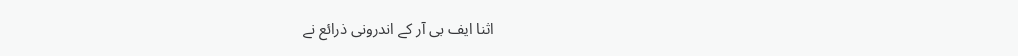اثنا ایف بی آر کے اندرونی ذرائع نے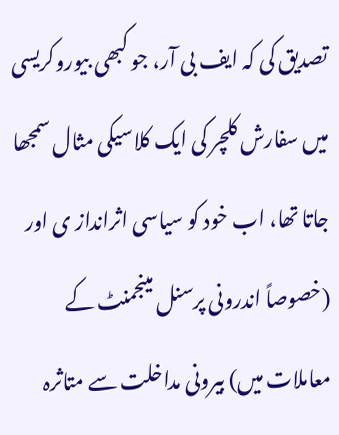تصدیق کی کہ ایف بی آر، جو کبھی بیوروکریسی میں سفارش کلچر کی ایک کلاسیکی مثال سمجھا جاتا تھا، اب خود کو سیاسی اثرانداز ی اور (خصوصاً اندرونی پرسنل مینجمنٹ کے معاملات میں) بیرونی مداخلت سے متاثرہ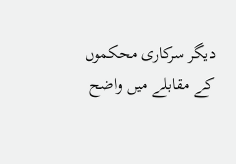دیگر سرکاری محکموں کے مقابلے میں واضح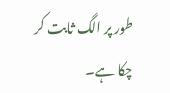طور پر الگ ثابت کر چکا ہے۔